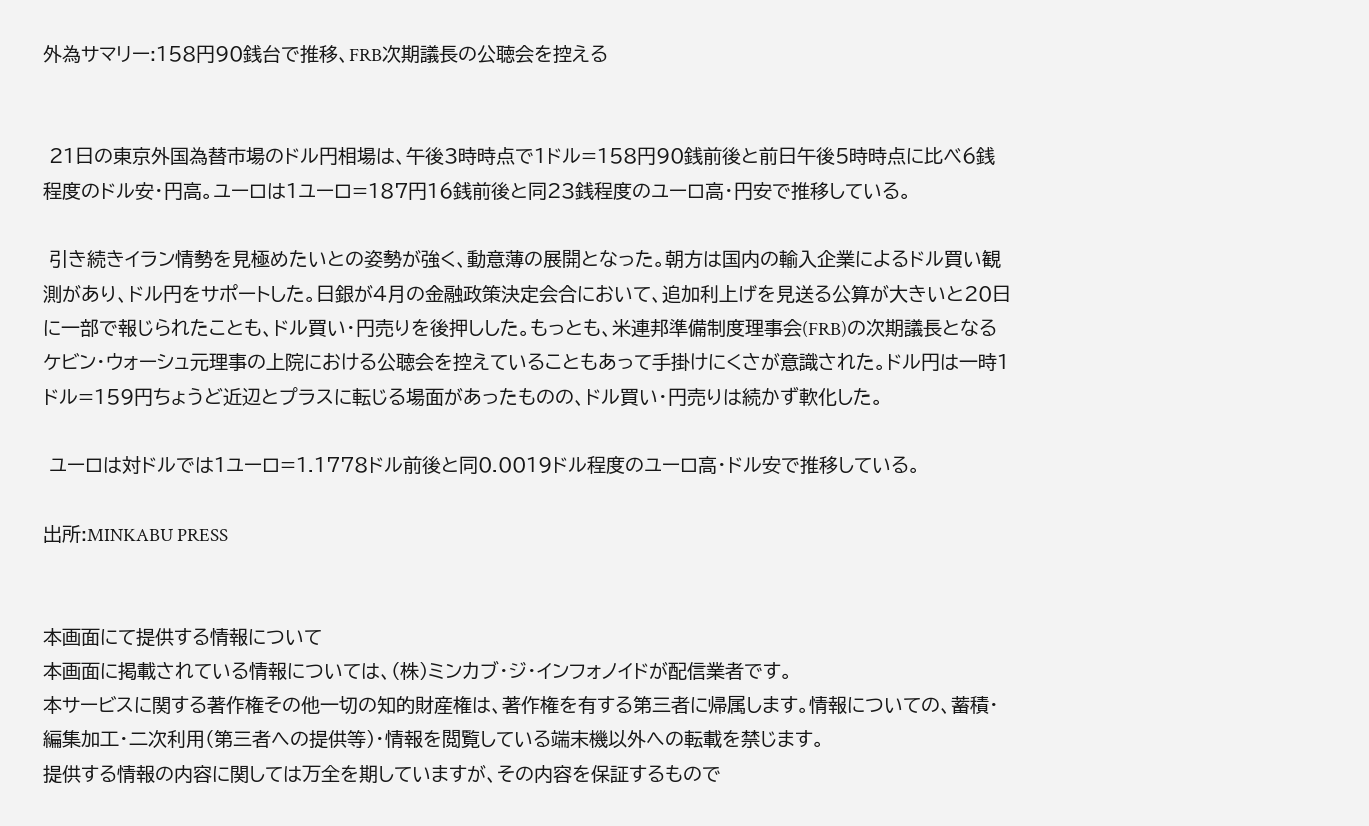外為サマリー:158円90銭台で推移、FRB次期議長の公聴会を控える


 21日の東京外国為替市場のドル円相場は、午後3時時点で1ドル=158円90銭前後と前日午後5時時点に比べ6銭程度のドル安・円高。ユーロは1ユーロ=187円16銭前後と同23銭程度のユーロ高・円安で推移している。

 引き続きイラン情勢を見極めたいとの姿勢が強く、動意薄の展開となった。朝方は国内の輸入企業によるドル買い観測があり、ドル円をサポートした。日銀が4月の金融政策決定会合において、追加利上げを見送る公算が大きいと20日に一部で報じられたことも、ドル買い・円売りを後押しした。もっとも、米連邦準備制度理事会(FRB)の次期議長となるケビン・ウォーシュ元理事の上院における公聴会を控えていることもあって手掛けにくさが意識された。ドル円は一時1ドル=159円ちょうど近辺とプラスに転じる場面があったものの、ドル買い・円売りは続かず軟化した。

 ユーロは対ドルでは1ユーロ=1.1778ドル前後と同0.0019ドル程度のユーロ高・ドル安で推移している。

出所:MINKABU PRESS


本画面にて提供する情報について
本画面に掲載されている情報については、(株)ミンカブ・ジ・インフォノイドが配信業者です。
本サービスに関する著作権その他一切の知的財産権は、著作権を有する第三者に帰属します。情報についての、蓄積・編集加工・二次利用(第三者への提供等)・情報を閲覧している端末機以外への転載を禁じます。
提供する情報の内容に関しては万全を期していますが、その内容を保証するもので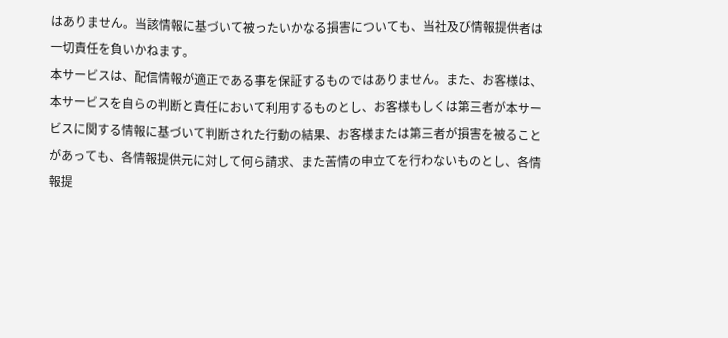はありません。当該情報に基づいて被ったいかなる損害についても、当社及び情報提供者は一切責任を負いかねます。
本サービスは、配信情報が適正である事を保証するものではありません。また、お客様は、本サービスを自らの判断と責任において利用するものとし、お客様もしくは第三者が本サービスに関する情報に基づいて判断された行動の結果、お客様または第三者が損害を被ることがあっても、各情報提供元に対して何ら請求、また苦情の申立てを行わないものとし、各情報提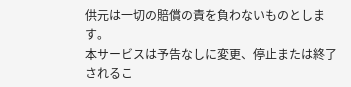供元は一切の賠償の責を負わないものとします。
本サービスは予告なしに変更、停止または終了されるこ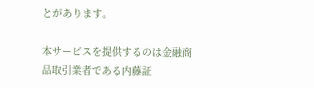とがあります。

本サービスを提供するのは金融商品取引業者である内藤証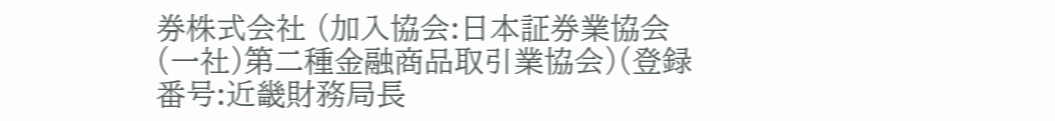券株式会社 (加入協会:日本証券業協会 (一社)第二種金融商品取引業協会)(登録番号:近畿財務局長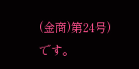(金商)第24号)です。